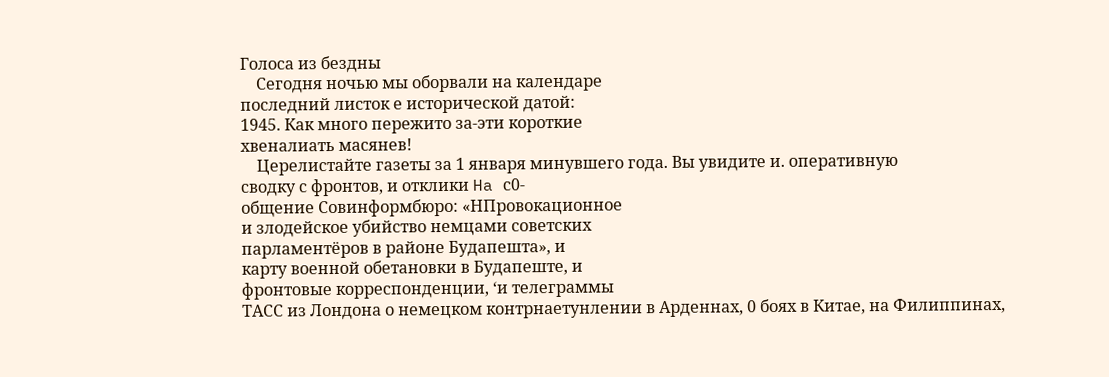Голоса из бездны
    Сегодня ночью мы оборвали на календаре
последний листок е исторической датой:
1945. Как много пережито за-эти короткие
хвеналиать масянев!
    Церелистайте газеты за 1 января минувшего года. Вы увидите и. оперативную
сводку с фронтов, и отклики Ha с0-
общение Совинформбюро: «НПровокационное
и злодейское убийство немцами советских
парламентёров в районе Будапешта», и
карту военной обетановки в Будапеште, и
фронтовые корреспонденции, ‘и телеграммы
ТАСС из Лондона о немецком контрнаетунлении в Арденнах, 0 боях в Китае, на Филиппинах,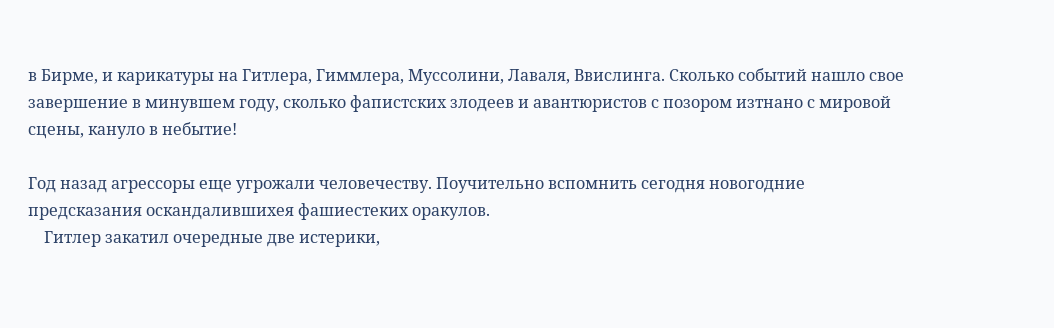в Бирме, и карикатуры на Гитлера, Гиммлера, Муссолини, Лаваля, Ввислинга. Сколько событий нашло свое завершение в минувшем году, сколько фапистских злодеев и авантюристов с позором изтнано с мировой сцены, кануло в небытие!

Год назад агрессоры еще угрожали человечеству. Поучительно вспомнить сегодня новогодние предсказания оскандалившихея фашиестеких оракулов.
    Гитлер закатил очередные две истерики,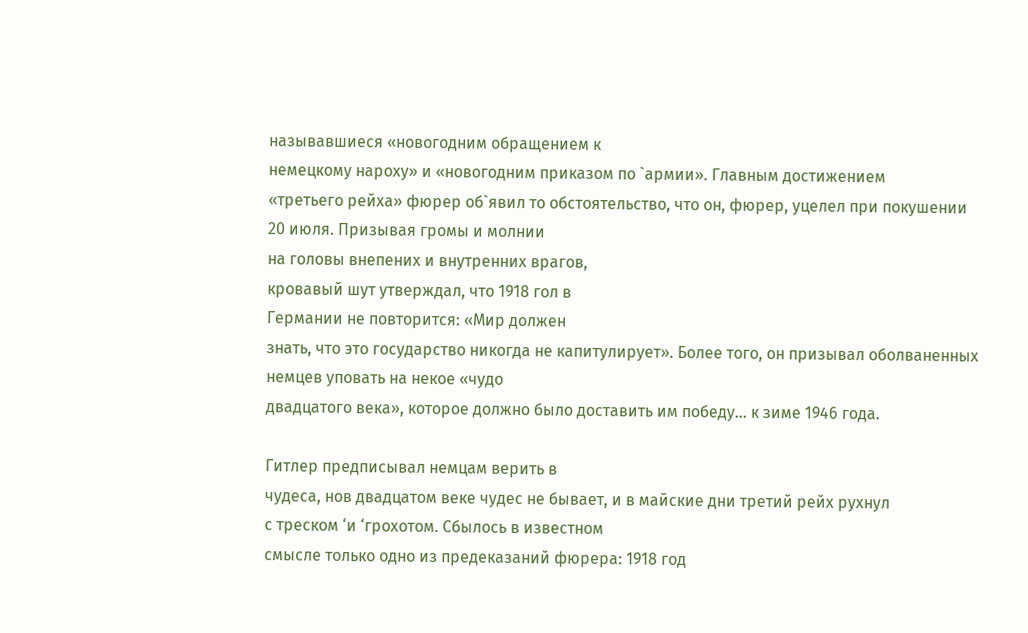называвшиеся «новогодним обращением к
немецкому нароху» и «новогодним приказом по `армии». Главным достижением
«третьего рейха» фюрер об`явил то обстоятельство, что он, фюрер, уцелел при покушении 20 июля. Призывая громы и молнии
на головы внепених и внутренних врагов,
кровавый шут утверждал, что 1918 гол в
Германии не повторится: «Мир должен
знать, что это государство никогда не капитулирует». Более того, он призывал оболваненных немцев уповать на некое «чудо
двадцатого века», которое должно было доставить им победу... к зиме 1946 года.

Гитлер предписывал немцам верить в
чудеса, нов двадцатом веке чудес не бывает, и в майские дни третий рейх рухнул
с треском ‘и ‘грохотом. Сбылось в известном
смысле только одно из предеказаний фюрера: 1918 год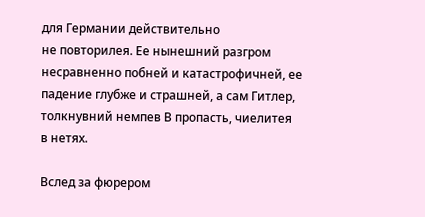для Германии действительно
не повторилея. Ее нынешний разгром несравненно побней и катастрофичней, ее падение глубже и страшней, а сам Гитлер,
толкнувний немпев В пропасть, чиелитея
в нетях.

Вслед за фюрером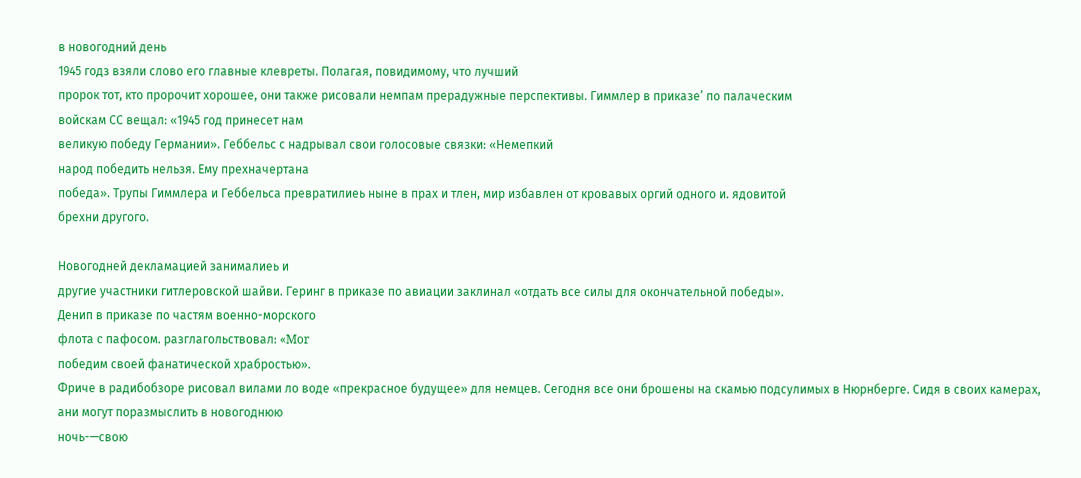в новогодний день
1945 годз взяли слово его главные клевреты. Полагая, повидимому, что лучший
пророк тот, кто пророчит хорошее, они также рисовали немпам прерадужные перспективы. Гиммлер в приказе’ по палаческим
войскам СС вещал: «1945 год принесет нам
великую победу Германии». Геббельс с надрывал свои голосовые связки: «Немепкий
народ победить нельзя. Ему прехначертана
победа». Трупы Гиммлера и Геббельса превратилиеь ныне в прах и тлен, мир избавлен от кровавых оргий одного и. ядовитой
брехни другого.

Новогодней декламацией занималиеь и
другие участники гитлеровской шайви. Геринг в приказе по авиации заклинал «отдать все силы для окончательной победы».
Денип в приказе по частям военно-морского
флота c пафосом. разглагольствовал: «Mor
победим своей фанатической храбростью».
Фриче в радибобзоре рисовал вилами ло воде «прекрасное будущее» для немцев. Сегодня все они брошены на скамью подсулимых в Нюрнберге. Сидя в своих камерах,
ани могут поразмыслить в новогоднюю
ночь-—свою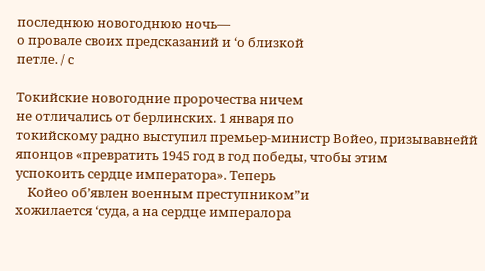последнюю новогоднюю ночь—
о провале своих предсказаний и ‘о близкой
петле. / с

Токийские новогодние пророчества ничем
не отличались от берлинских. 1 января по
токийскому радно выступил премьер-министр Войео, призывавнейй японцов «превратить 1945 год в год победы, чтобы этим
успокоить сердце императора». Теперь
    Койео об’явлен военным преступником”и
хожилается ‘суда, а на сердце импералора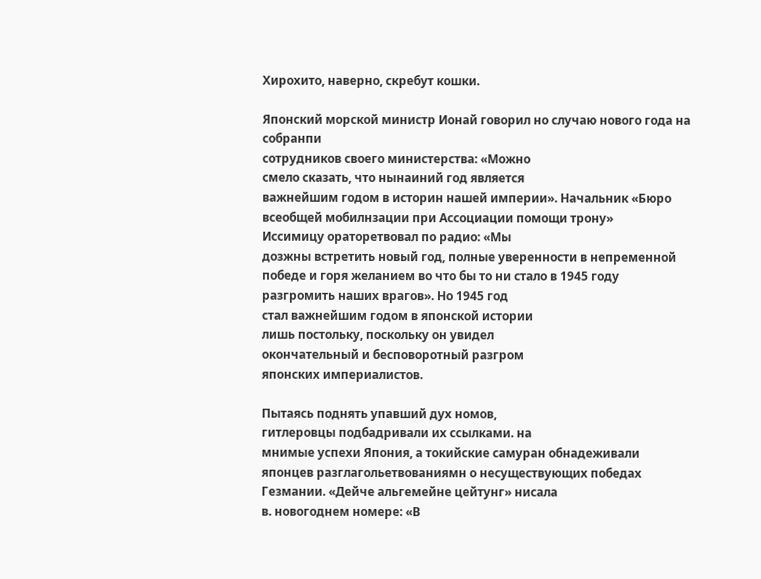Хирохито, наверно, скребут кошки.

Японский морской министр Ионай говорил но случаю нового года на собранпи
сотрудников своего министерства: «Можно
смело сказать, что нынаиний год является
важнейшим годом в историн нашей империи». Начальник «Бюро всеобщей мобилнзации при Ассоциации помощи трону»
Иссимицу ораторетвовал по радио: «Мы
дозжны встретить новый год, полные уверенности в непременной победе и горя желанием во что бы то ни стало в 1945 году
разгромить наших врагов». Но 1945 год
стал важнейшим годом в японской истории
лишь постольку, поскольку он увидел
окончательный и бесповоротный разгром
японских империалистов.

Пытаясь поднять упавший дух номов,
гитлеровцы подбадривали их ссылками. на
мнимые успехи Япония, а токийские самуран обнадеживали японцев разглагольетвованиямн о несуществующих победах Гезмании. «Дейче альгемейне цейтунг» нисала
в. новогоднем номере: «В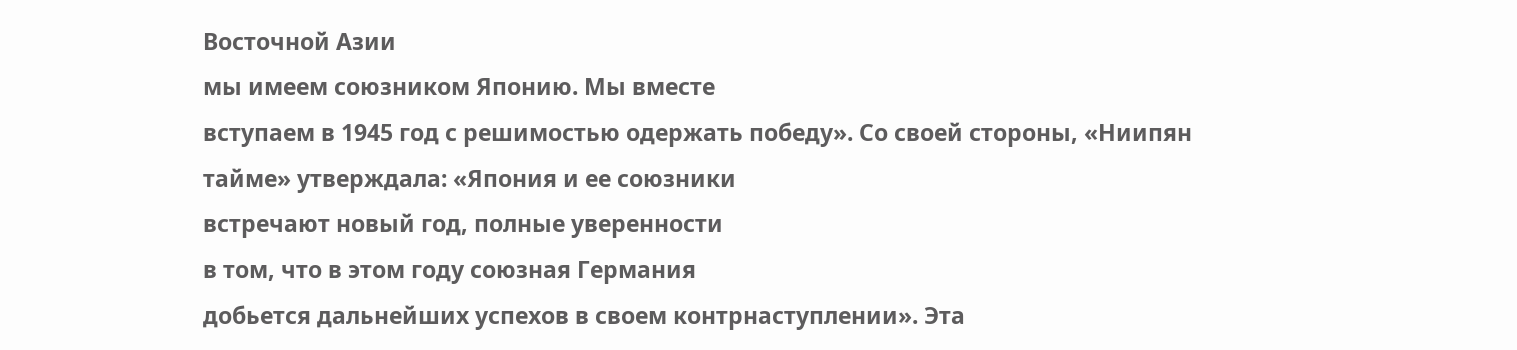Восточной Азии
мы имеем союзником Японию. Мы вместе
вступаем в 1945 год с решимостью одержать победу». Со своей стороны, «Ниипян
тайме» утверждала: «Япония и ее союзники
встречают новый год, полные уверенности
в том, что в этом году союзная Германия
добьется дальнейших успехов в своем контрнаступлении». Эта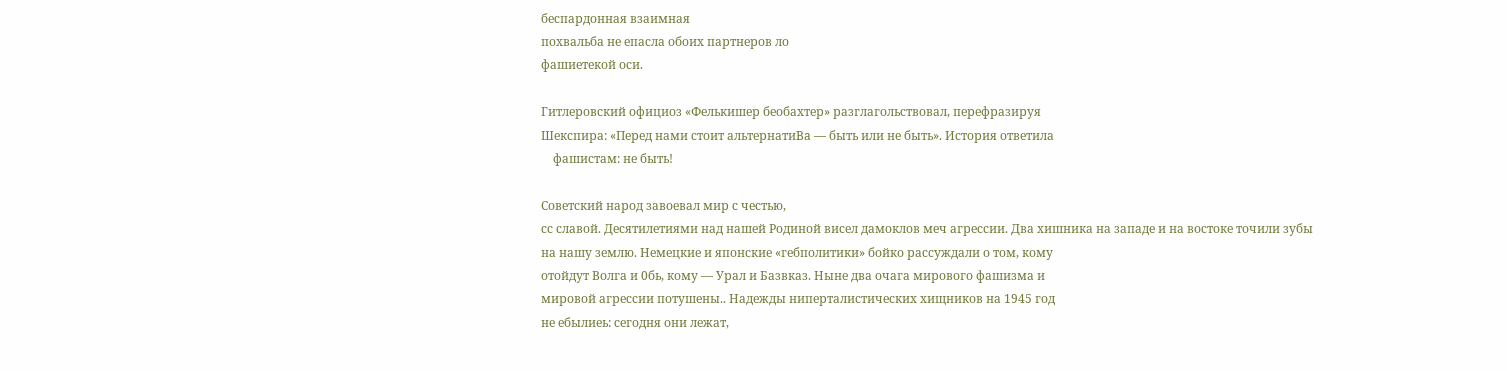беспардонная взаимная
похвальба не епасла обоих партнеров ло
фашиетекой оси.

Гитлеровский официоз «Фелькишер беобахтер» разглагольствовал, перефразируя
Шекспира: «Перед нами стоит альтернатиBa — быть или не быть». История ответила
    фашистам: не быть!

Советский народ завоевал мир с честью,
сс славой. Десятилетиями над нашей Родиной висел дамоклов меч агрессии. Два хишника на западе и на востоке точили зубы
на нашу землю. Немецкие и японские «гебполитики» бойко рассуждали о том, кому
отойдут Волга и 0бь, кому — Урал и Базвказ. Ныне два очага мирового фашизма и
мировой агрессии потушены.. Надежды ниперталистических хищников на 1945 год
не ебылиеь: сегодня они лежат,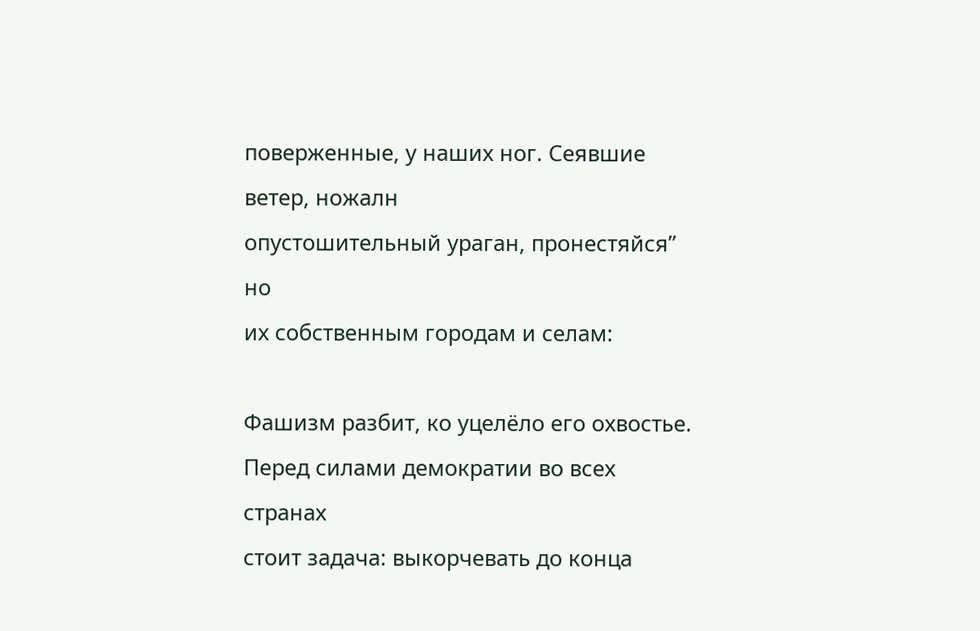поверженные, у наших ног. Сеявшие ветер, ножалн
опустошительный ураган, пронестяйся” но
их собственным городам и селам:

Фашизм разбит, ко уцелёло его охвостье.
Перед силами демократии во всех странах
стоит задача: выкорчевать до конца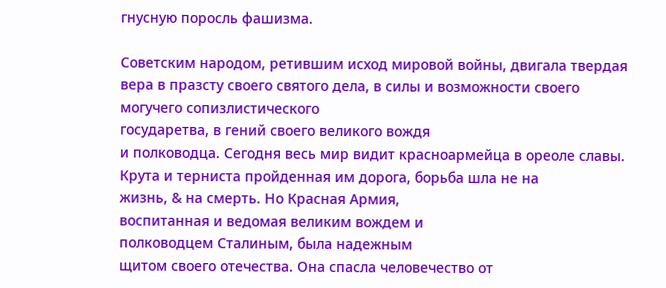гнусную поросль фашизма.

Советским народом, ретившим исход мировой войны, двигала твердая вера в празсту своего святого дела, в силы и возможности своего могучего сопизлистического
государетва, в гений своего великого вождя
и полководца. Сегодня весь мир видит красноармейца в ореоле славы. Крута и терниста пройденная им дорога, борьба шла не на
жизнь, & на смерть. Но Красная Армия,
воспитанная и ведомая великим вождем и
полководцем Сталиным, была надежным
щитом своего отечества. Она спасла человечество от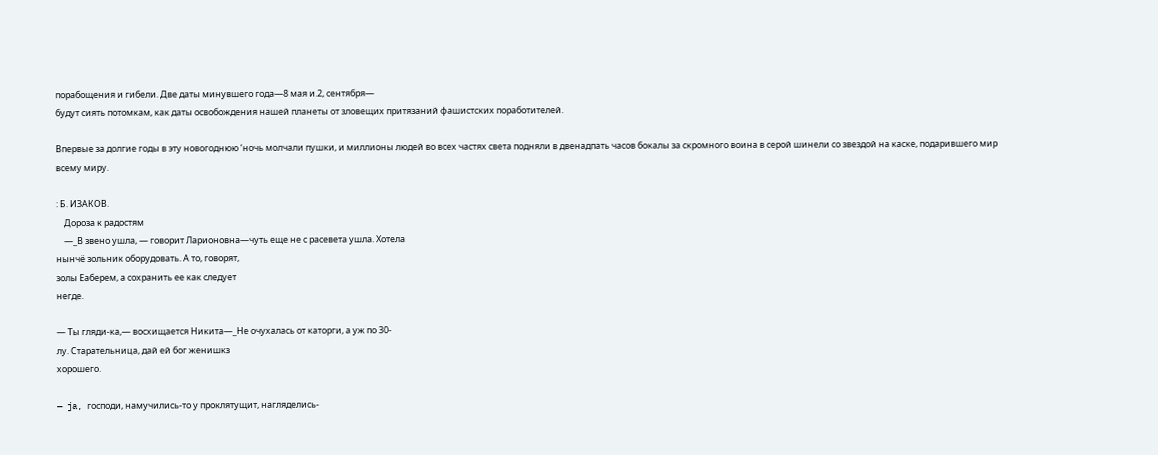порабощения и гибели. Две даты минувшего года—8 мая и.2, сентября—
будут сиять потомкам, как даты освобождения нашей планеты от зловещих притязаний фашистских поработителей.

Впервые за долгие годы в эту новогоднюю ‘ночь молчали пушки, и миллионы людей во всех частях света подняли в двенадпать часов бокалы за скромного воина в серой шинели со звездой на каске, подарившего мир всему миру.

: Б. ИЗАКОВ.
    Дороза к радостям
    —_В звено ушла, — говорит Ларионовна—чуть еще не с расевета ушла. Хотела
нынчё зольник оборудовать. А то, говорят,
золы Еаберем, а сохранить ее как следует
негде.

— Ты гляди-ка,— восхищается Никита—_Не очухалась от каторги, а уж по 30-
лу. Старательница, дай ей бог женишкз
хорошего.

— ja, господи, намучились-то у проклятущит, нагляделись-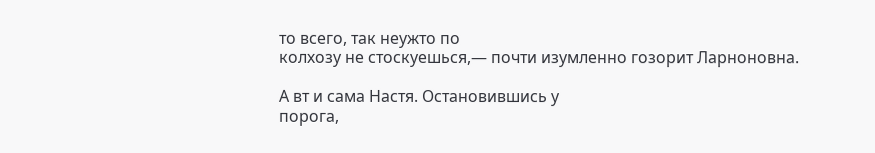то всего, так неужто по
колхозу не стоскуешься,— почти изумленно гозорит Ларноновна.

А вт и сама Настя. Остановившись у
порога,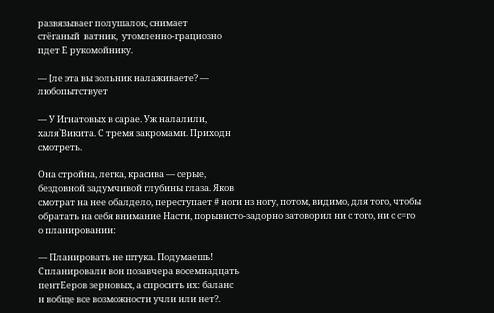развязываег полушалок, снимает
стёганый  ватник,  утомленно-грациозно
пдет Е рукомойнику.

— [ле эта вы зольник налаживаете? —
любопытствует

— У Игнатовых в сарае. Уж налалили,
халя`Викита. С тремя закромами. Приходн
смотреть.

Она стройна, легка, красива — серые,
бездовной задумчивой глубины глаза. Яков
смотрат на нее обалдело, переступает # ноги нз ногу, потом, видимо, для того, чтобы
обратать на себя внимание Насти, порывисто-задорно затоворил ни с того, ни с с=го
о планировании:

— Планировать не штука. Подумаешь!
Спланировали вон позавчера восемнадцать
пентЕеров зерновых, а спросить их: баланс
н вобще все возможности учли или нет?.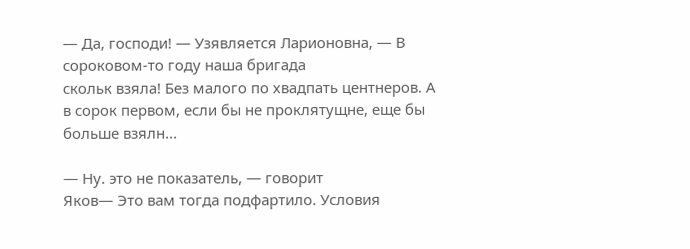— Да, господи! — Узявляется Ларионовна, — В сороковом-то году наша бригада
скольк взяла! Без малого по хвадпать центнеров. А в сорок первом, если бы не проклятущне, еще бы больше взялн...

— Ну. это не показатель, — говорит
Яков— Это вам тогда подфартило. Условия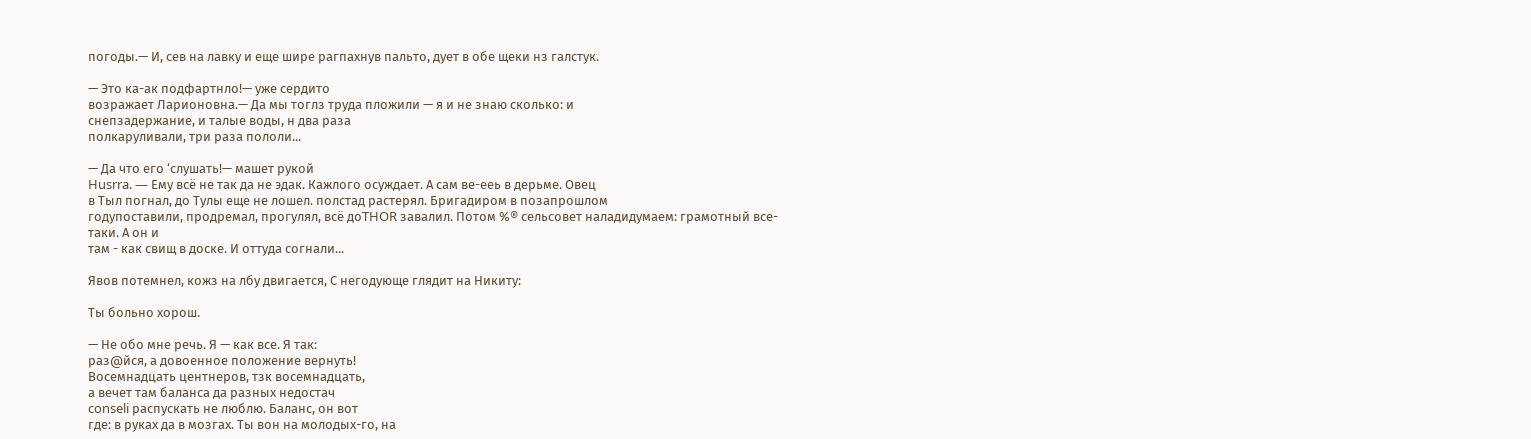погоды.— И, сев на лавку и еще шире рагпахнув пальто, дует в обе щеки нз галстук.

— Это ка-ак подфартнло!— уже сердито
возражает Ларионовна.— Да мы тоглз труда пложили — я и не знаю сколько: и
снепзадержание, и талые воды, н два раза
полкаруливали, три раза пололи...

— Да что его ‘слушать!— машет рукой
Husrra. — Ему всё не так да не эдак. Кажлого осуждает. А сам ве-ееь в дерьме. Овец
в Тыл погнал, до Тулы еще не лошел. полстад растерял. Бригадиром в позапрошлом
годупоставили, продремал, прогулял, всё доTHOR завалил. Потом %® сельсовет наладидумаем: грамотный все-таки. А он и
там - как свищ в доске. И оттуда согнали...

Явов потемнел, кожз на лбу двигается, С негодующе глядит на Никиту:

Ты больно хорош.

— Не обо мне речь. Я — как все. Я так:
раз@йся, а довоенное положение вернуть!
Восемнадцать центнеров, тзк восемнадцать,
а вечет там баланса да разных недостач
conseli распускать не люблю. Баланс, он вот
где: в руках да в мозгах. Ты вон на молодых-го, на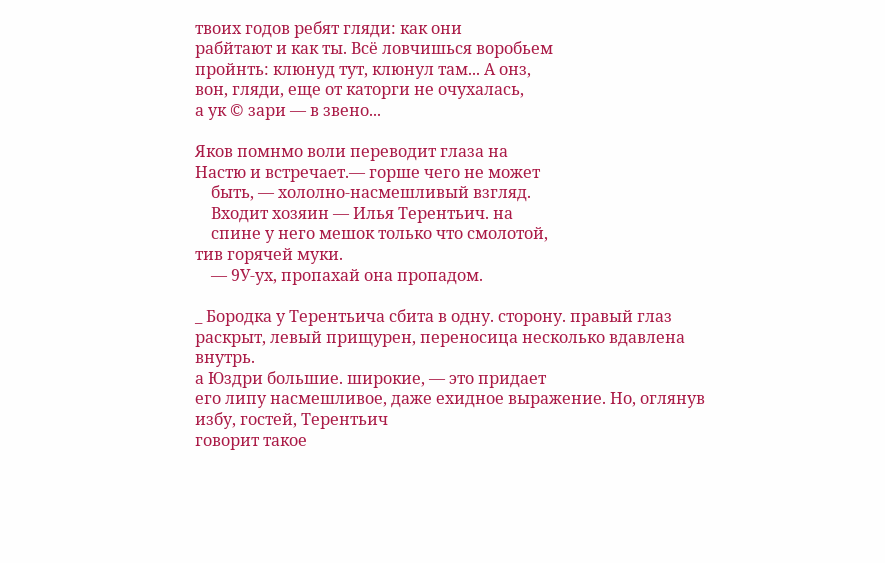твоих годов ребят гляди: как они
рабйтают и как ты. Всё ловчишься воробьем
пройнть: клюнуд тут, клюнул там... А онз,
вон, гляди, еще от каторги не очухалась,
а ук © зари — в звено...

Яков помнмо воли переводит глаза на
Настю и встречает.— горше чего не может
    быть, — хололно-насмешливый взгляд.
    Входит хозяин — Илья Терентьич. на
    спине у него мешок только что смолотой,
тив горячей муки.
    — 9У-ух, пропахай она пропадом.

_ Бородка у Терентьича сбита в одну. сторону. правый глаз раскрыт, левый прищурен, переносица несколько вдавлена внутрь.
а Юздри большие. широкие, — это придает
его липу насмешливое, даже ехидное выражение. Но, оглянув избу, гостей, Терентьич
говорит такое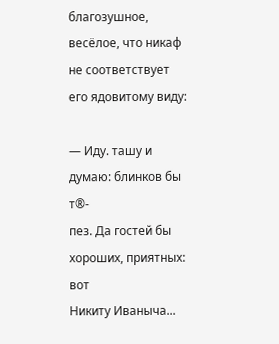благозушное, весёлое, что никаф не соответствует его ядовитому виду:

— Иду. ташу и думаю: блинков бы т®-
пез. Да гостей бы хороших, приятных: вот
Никиту Иваныча...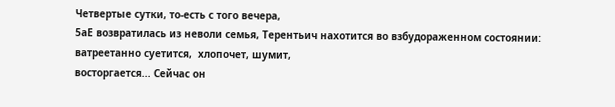Четвертые сутки, то-есть с того вечера,
5аЕ возвратилась из неволи семья, Терентьич нахотится во взбудораженном состоянии:
ватреетанно суетится,  хлопочет, шумит,
восторгается... Сейчас он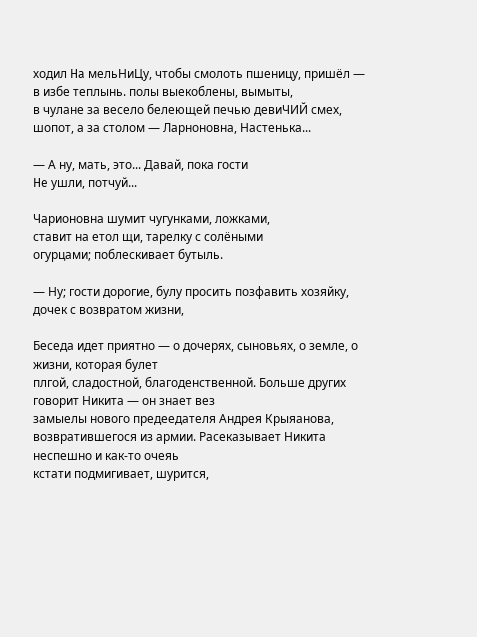ходил Ha мельНиЦу, чтобы смолоть пшеницу, пришёл —
в избе теплынь. полы выекоблены, вымыты,
в чулане за весело белеющей печью девиЧИЙ смех, шопот, а за столом — Ларноновна, Настенька...

— А ну, мать, это... Давай, пока гости
He ушли, потчуй...

Чарионовна шумит чугунками, ложками,
ставит на етол щи, тарелку с солёными
огурцами; поблескивает бутыль.

— Ну; гости дорогие, булу просить позфавить хозяйку, дочек с возвратом жизни,

Беседа идет приятно — о дочерях, сыновьях, о земле, о жизни, которая булет
плгой, сладостной, благоденственной. Больше других говорит Никита — он знает вез
замыелы нового предеедателя Андрея Крыяанова, возвратившегося из армии. Расеказывает Никита неспешно и как-то очеяь
кстати подмигивает, шурится,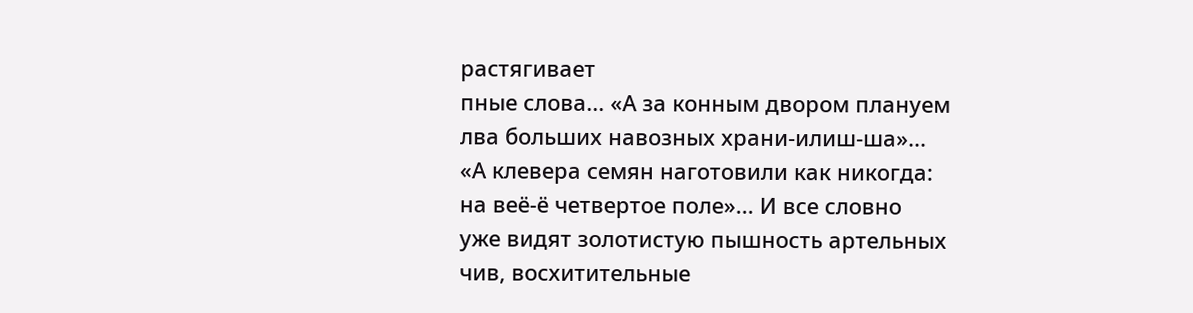растягивает
пные слова... «А за конным двором плануем
лва больших навозных храни-илиш-ша»...
«А клевера семян наготовили как никогда:
на веё-ё четвертое поле»... И все словно
уже видят золотистую пышность артельных
чив, восхитительные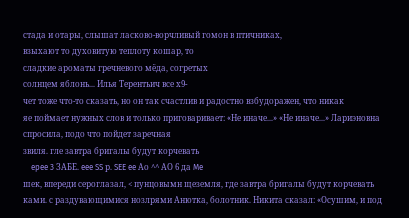стада и отары, слышат ласково-ворчливый гомон в птичниках,
взыхают то духовитую теплоту кошар, то
сладкие ароматы гречневого мёда, согретых
солнцем яблонь... Илья Терентьич все х9-
чет тоже что-то сказать, но он так счастлив и радостно взбудоражен, что никак
яе поймает нужных слов и только приговаривает: «Не иначе...» «Не иначе...» Лариэновна спросила, подо что пойдет заречная
звиля. гле завтра бригалы будут корчевать
    epee 3 ЗАБЕ. eee SS р. SEE ee Ао ^^ АО 6 да Me
шек, впереди сероглазал, < пунцовымн щеземля, где завтра бригалы будут корчевать
ками. с раздувающимися нозлрями Анютка, болотник. Никита сказал: «Осушим, и под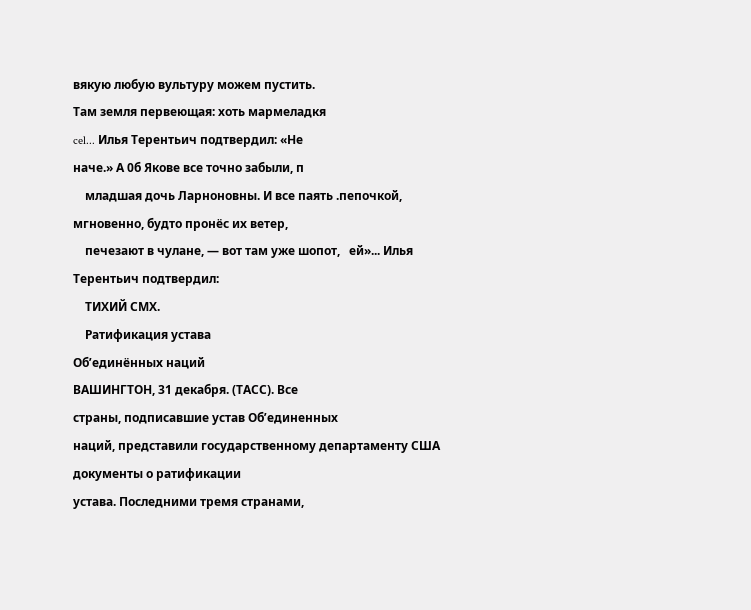вякую любую вультуру можем пустить.
Там земля первеющая: хоть мармеладкя
cel... Илья Терентьич подтвердил: «Не
наче.» А 0б Якове все точно забыли, п
    младшая дочь Ларноновны. И все паять .пепочкой, мгновенно, будто пронёс их ветер,
    печезают в чулане, — вот там уже шопот,   ей»... Илья Терентьич подтвердил:
    ТИХИЙ СМХ.
    Ратификация устава
Об’единённых наций
ВАШИНГТОН, 31 декабря. (ТАСС). Все
страны, подписавшие устав Об’единенных
наций, представили государственному департаменту США документы о ратификации
устава. Последними тремя странами,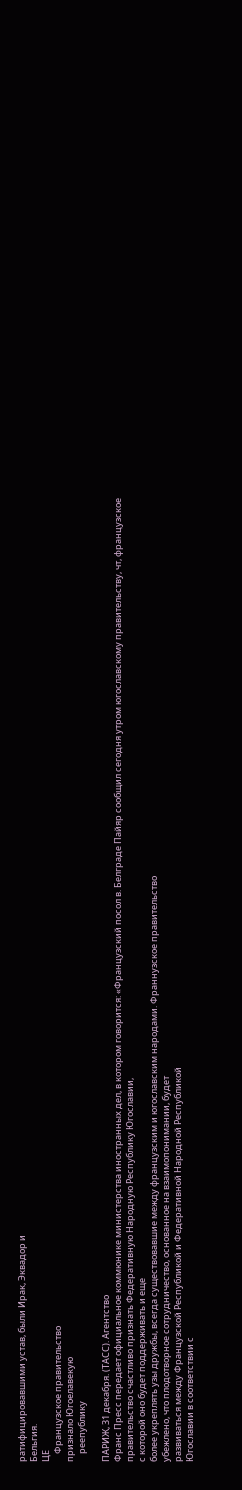ратифицировавшими устав, были Ирак, Эквадор и
Бельгия.
ЦЕ
    Французское правительство
признало Югоелавекую
    реепублику

ПАРИЖ, 31 декабря. (ТАСС). Агентство
Франс Пресс передает официальное коммюнике министерства иностранных дел, в котором говорится: «Французский посол в. Белграде Пайяр сообщил сегодня утром югославскому правительству, чт, французское
правительство счастливо признать Федеративную Народную Республику Югославии,
с которой оно будет поддерживать и еще
более укреплять узы дружбы, всегда существовавшие между французским и югославским народами. Франнузское правительство
убежлено, что плодотворное сотрудничество, основанное на взаимопонимании, будет
развиваться между Французской Республикой и Федеративной Народной Республикой
Югославии в соответствии с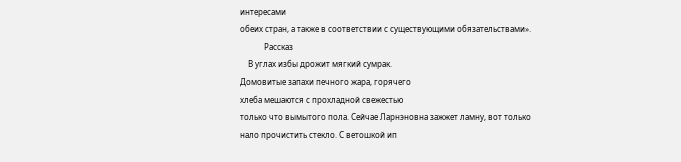интересами
обеих стран, а также в соответствии с существующими обязательствами».
            Рассказ
    В углах избы дрожит мягкий сумрак.
Домовитые запахи печного жара, горячего
хлеба мешаются с прохладной свежестью
только что вымытого пола. Сейчае Ларнэновна зажжет ламну, вот только нало прочистить стекло. С ветошкой ип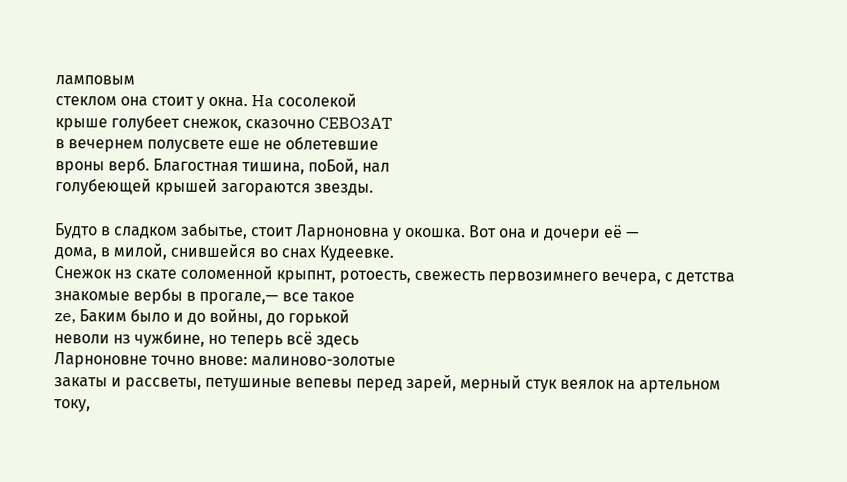ламповым
стеклом она стоит у окна. Ha сосолекой
крыше голубеет снежок, сказочно CEBO3AT
в вечернем полусвете еше не облетевшие
вроны верб. Благостная тишина, поБой, нал
голубеющей крышей загораются звезды.

Будто в сладком забытье, стоит Ларноновна у окошка. Вот она и дочери её —
дома, в милой, снившейся во снах Кудеевке.
Снежок нз скате соломенной крыпнт, ротоесть, свежесть первозимнего вечера, с детства знакомые вербы в прогале,— все такое
ze, Баким было и до войны, до горькой
неволи нз чужбине, но теперь всё здесь
Ларноновне точно внове: малиново-золотые
закаты и рассветы, петушиные вепевы перед зарей, мерный стук веялок на артельном току,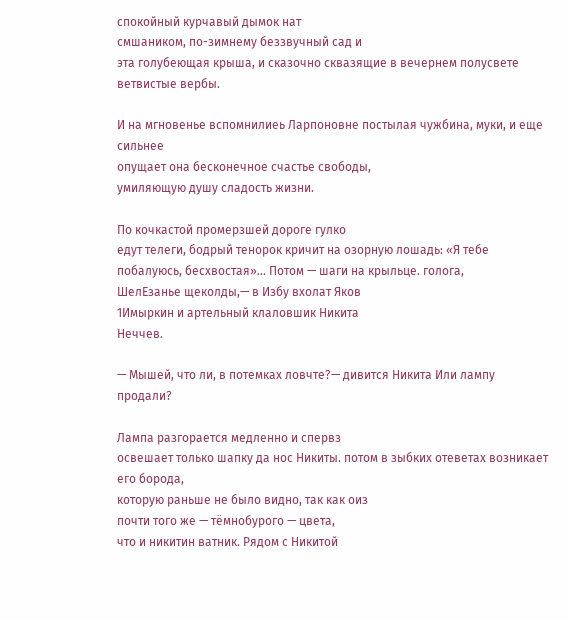спокойный курчавый дымок нат
смшаником, по-зимнему беззвучный сад и
эта голубеющая крыша, и сказочно сквазящие в вечернем полусвете ветвистые вербы.

И на мгновенье вспомнилиеь Ларпоновне постылая чужбина, муки, и еще сильнее
опущает она бесконечное счастье свободы,
умиляющую душу сладость жизни.

По кочкастой промерзшей дороге гулко
едут телеги, бодрый тенорок кричит на озорную лошадь: «Я тебе побалуюсь, бесхвостая»... Потом — шаги на крыльце. голога,
ШелЕзанье щеколды,— в Избу вхолат Яков
1Имыркин и артельный клаловшик Никита
Неччев.

— Мышей, что ли, в потемках ловчте?— дивится Никита Или лампу продали?

Лампа разгорается медленно и спервз
освешает только шапку да нос Никиты. потом в зыбких отеветах возникает его борода,
которую раньше не было видно, так как оиз
почти того же — тёмнобурого — цвета,
что и никитин ватник. Рядом с Никитой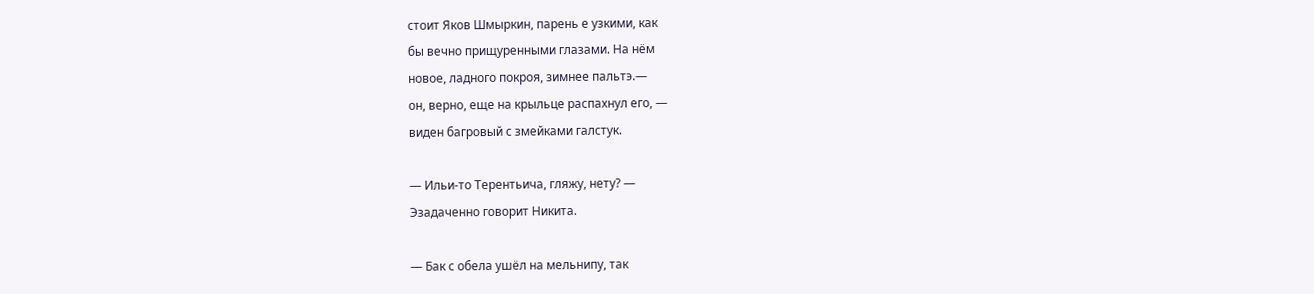стоит Яков Шмыркин, парень е узкими, как
бы вечно прищуренными глазами. На нём
новое, ладного покроя, зимнее пальтэ.—
он, верно, еще на крыльце распахнул его, —
виден багровый с змейками галстук.

— Ильи-то Терентьича, гляжу, нету? —
Эзадаченно говорит Никита.

— Бак с обела ушёл на мельнипу, так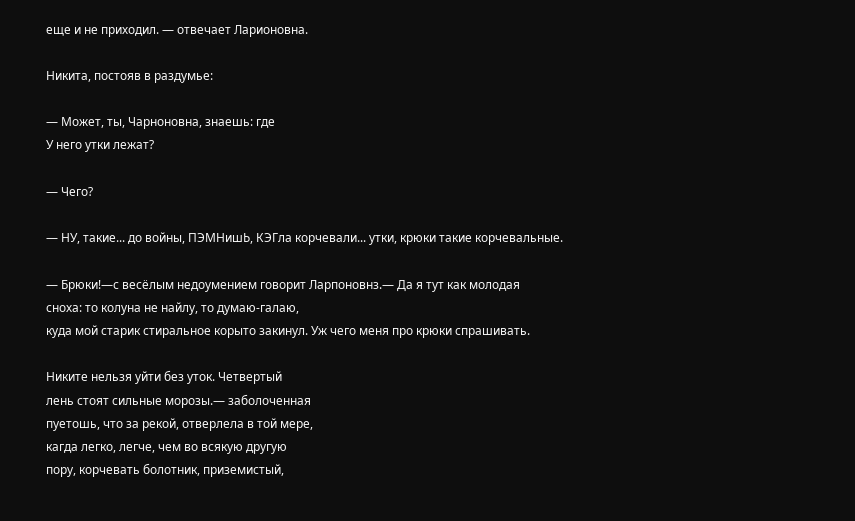еще и не приходил. — отвечает Ларионовна.

Никита, постояв в раздумье:

— Может, ты, Чарноновна, знаешь: где
У него утки лежат?

— Чего?

— НУ, такие... до войны, ПЭМНишЬ, КЭГла корчевали... утки, крюки такие корчевальные.

— Брюки!—с весёлым недоумением говорит Ларпоновнз.— Да я тут как молодая
сноха: то колуна не найлу, то думаю-галаю,
куда мой старик стиральное корыто закинул. Уж чего меня про крюки спрашивать.

Никите нельзя уйти без уток. Четвертый
лень стоят сильные морозы.— заболоченная
пуетошь, что за рекой, отверлела в той мере,
кагда легко, легче, чем во всякую другую
пору, корчевать болотник, приземистый,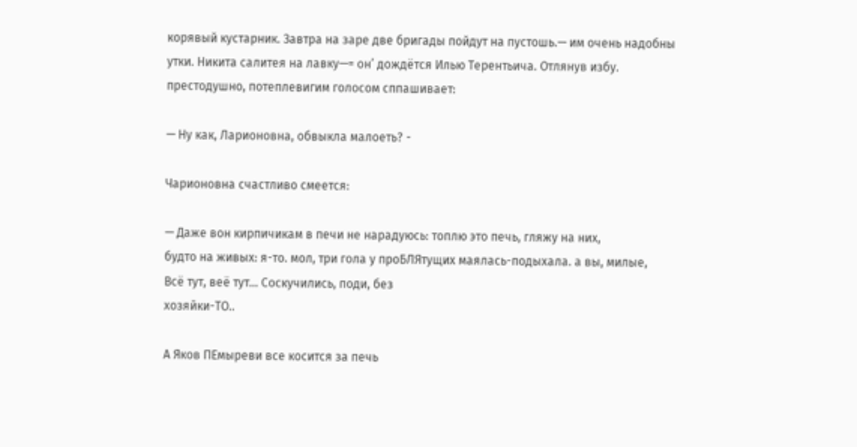корявый кустарник. Завтра на заре две бригады пойдут на пустошь.— им очень надобны
утки. Никита салитея на лавку—= он’ дождётся Илью Терентьича. Отлянув избу.
престодушно, потеплевигим голосом сппашивает:

— Ну как, Ларионовна, обвыкла малоеть? -

Чарионовна счастливо смеется:

— Даже вон кирпичикам в печи не нарадуюсь: топлю это печь, гляжу на них,
будто на живых: я-то. мол, три гола у проБЛЯтущих маялась-подыхала. а вы, милые,
Всё тут, веё тут... Соскучились, поди, без
хозяйки-ТО..

А Яков ПЕмыреви все косится за печь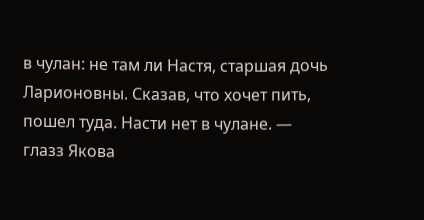в чулан: не там ли Настя, старшая дочь
Ларионовны. Сказав, что хочет пить, пошел туда. Насти нет в чулане. — глазз Якова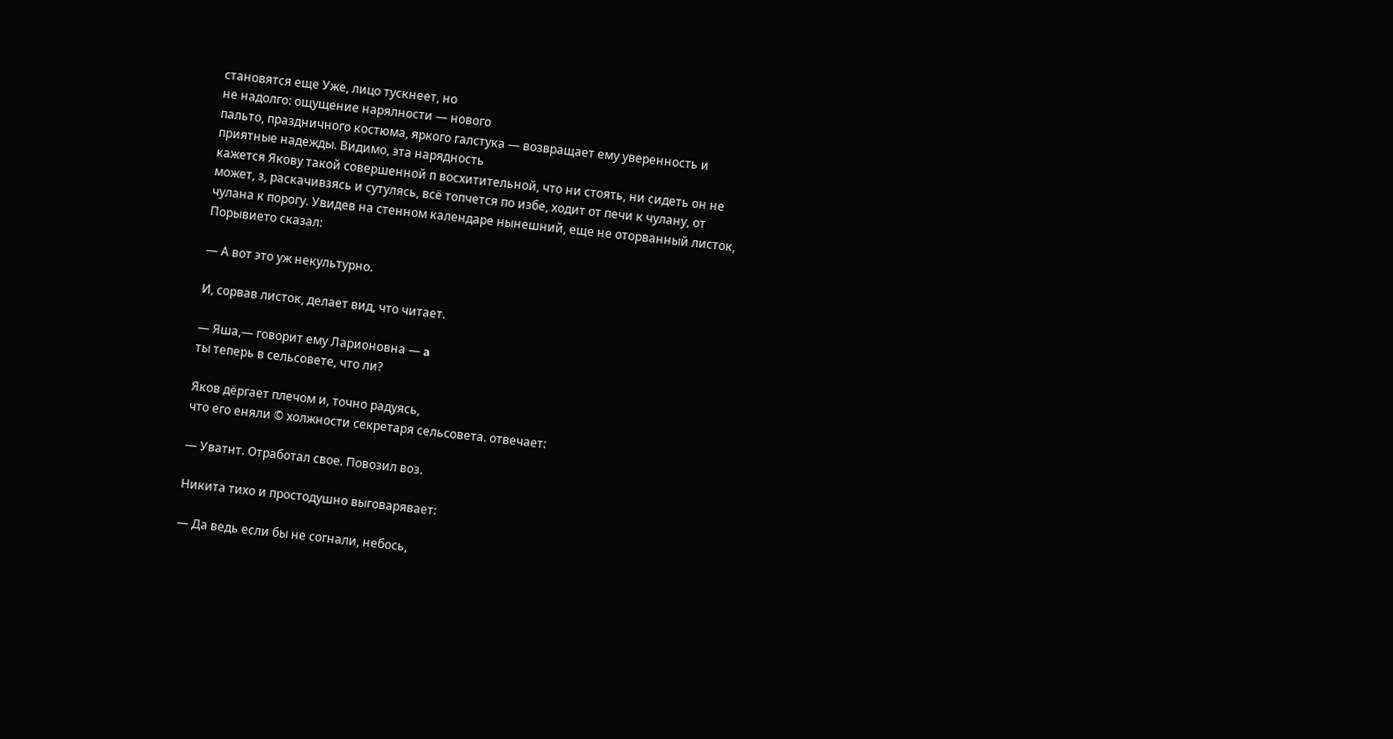становятся еще Уже, лицо тускнеет, но
не надолго: ощущение нарялности — нового
пальто, праздничного костюма, яркого галстука — возвращает ему уверенность и
приятные надежды. Видимо, эта нарядность
кажется Якову такой совершенной п восхитительной, что ни стоять, ни сидеть он не
может, з, раскачивзясь и сутулясь, всё топчется по избе, ходит от печи к чулану, от
чулана к порогу. Увидев на стенном календаре нынешний, еще не оторванный листок,
Порывието сказал:

— А вот это уж некультурно.

И, сорвав листок, делает вид, что читает.

— Яша,— говорит ему Ларионовна — a
ты теперь в сельсовете, что ли?

Яков дёргает плечом и, точно радуясь,
что его еняли © холжности секретаря сельсовета. отвечает:

— Уватнт. Отработал свое. Повозил воз.

Никита тихо и простодушно выговарявает:

— Да ведь если бы не согнали, небось,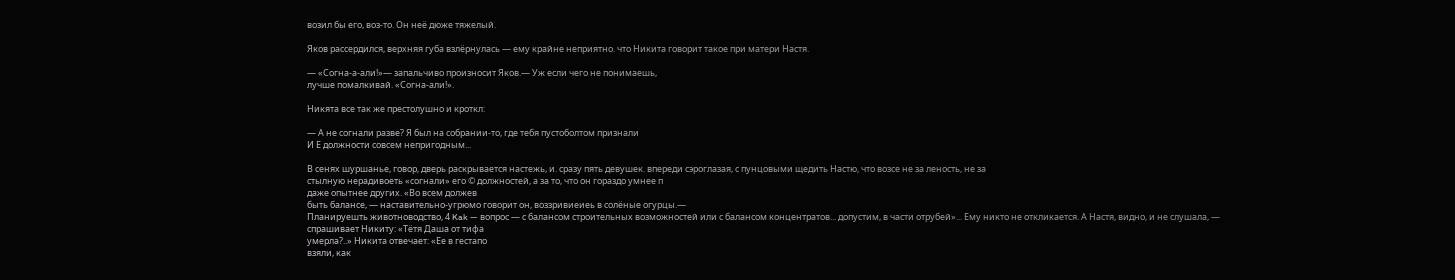возил бы его, воз-то. Он неё дюже тяжелый.

Яков рассердился, верхняя губа взлёрнулась — ему крайне неприятно. что Никита говорит такое при матери Настя.

— «Согна-а-али!»— запальчиво произносит Яков.— Уж если чего не понимаешь,
лучше помалкивай. «Согна-али!».

Никята все так же престолушно и кроткл:

— А не согнали разве? Я был на coбрании-то, где тебя пустоболтом признали
И Е должности совсем непригодным...

В сенях шуршанье, говор, дверь раскрывается настежь, и. сразу пять девушек. впереди сэроглазая, с пунцовыми щедить Настю, что возсе не за леность, не за
стылную нерадивоеть «согнали» его © должностей, а за то, что он гораздо умнее п
даже опытнее других. «Во всем должев
быть балансе, — наставительно-угрюмо говорит он, воззривиеиеь в солёные огурцы.—
Планируешть животноводство, 4 Kak — вопрос — с балансом строительных возможностей или с балансом концентратов... допустим, в части отрубей»... Ему никто не откликается. А Настя, видно, и не слушала, —
спрашивает Никиту: «Тётя Даша от тифа
умерла?..» Никита отвечает: «Ее в гестапо
взяли, как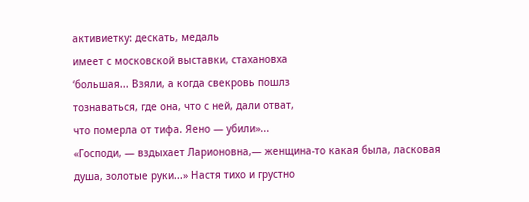активиетку: дескать, медаль
имеет с московской выставки, стахановха
‘большая... Взяли, а когда свекровь пошлз
тознаваться, где она, что с ней, дали отват,
что померла от тифа. Яено — убили»...
«Господи, — вздыхает Ларионовна,— женщина-то какая была, ласковая душа, золотые руки...» Настя тихо и грустно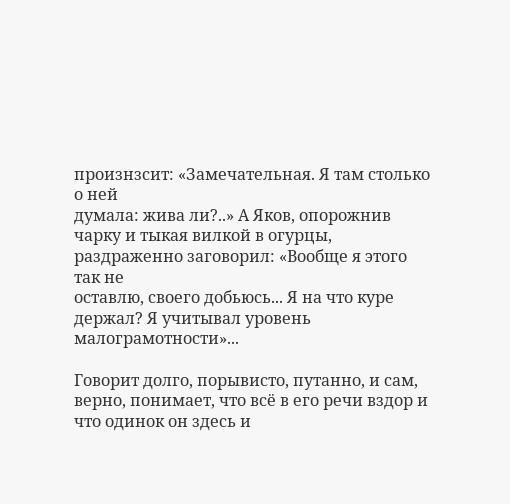произнзсит: «Замечательная. Я там столько о ней
думала: жива ли?..» А Яков, опорожнив
чарку и тыкая вилкой в огурцы, раздраженно заговорил: «Вообще я этого так не
оставлю, своего добьюсь... Я на что куре
держал? Я учитывал уровень малограмотности»...

Говорит долго, порывисто, путанно, и сам,
верно, понимает, что всё в его речи вздор и
что одинок он здесь и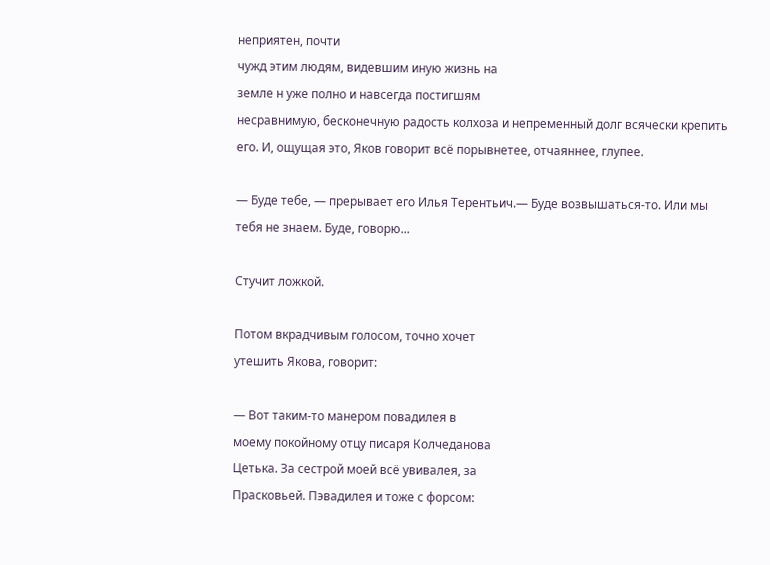неприятен, почти
чужд этим людям, видевшим иную жизнь на
земле н уже полно и навсегда постигшям
несравнимую, бесконечную радость колхоза и непременный долг всячески крепить
его. И, ощущая это, Яков говорит всё порывнетее, отчаяннее, глупее.

— Буде тебе, — прерывает его Илья Терентьич.— Буде возвышаться-то. Или мы
тебя не знаем. Буде, говорю...

Стучит ложкой.

Потом вкрадчивым голосом, точно хочет
утешить Якова, говорит:

— Вот таким-то манером повадилея в
моему покойному отцу писаря Колчеданова
Цетька. За сестрой моей всё увивалея, за
Прасковьей. Пэвадилея и тоже с форсом: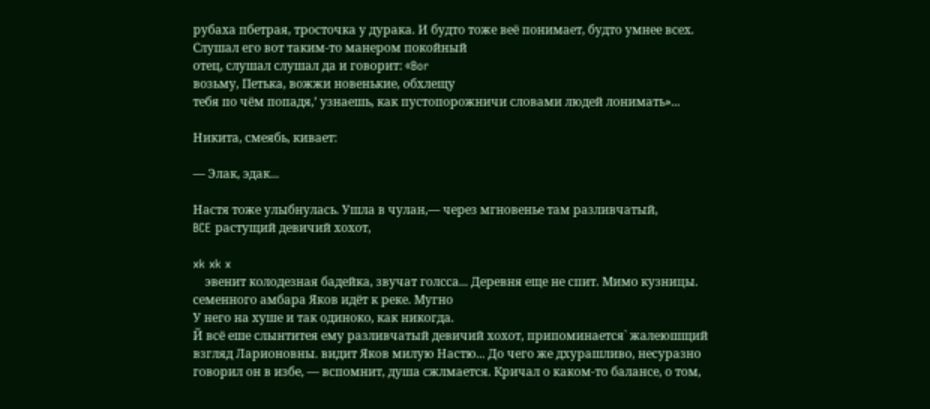рубаха пбетрая, тросточка у дурака. И будто тоже веё понимает, будто умнее всех.
Слушал его вот таким-то манером покойный
отец, слушал слушал да и говорит: «Bor
возьму, Петька, вожжи новенькие, обхлещу
тебя по чём попадя,’ узнаешь, как пустопорожничи словами людей лонимать»...

Никита, смеябь, кивает:

— Элак, эдак...

Настя тоже улыбнулась. Ушла в чулан,— через мгновенье там разливчатый,
BCE растущий девичий хохот,

xk xk x
    эвенит колодезная бадейка, звучат голсса... Деревня еще не спит. Мимо кузницы.
семенного амбара Яков идёт к реке. Мугно
У него на хуше и так одиноко, как никогда.
Й всё еше слынтитея ему разливчатый девичий хохот, припоминается` жалеюшщий
взгляд Ларионовны. видит Яков милую Настю... До чего же дхурашливо, несуразно говорил он в избе, — вспомнит, душа сжлмается. Кричал о каком-то балансе, о том,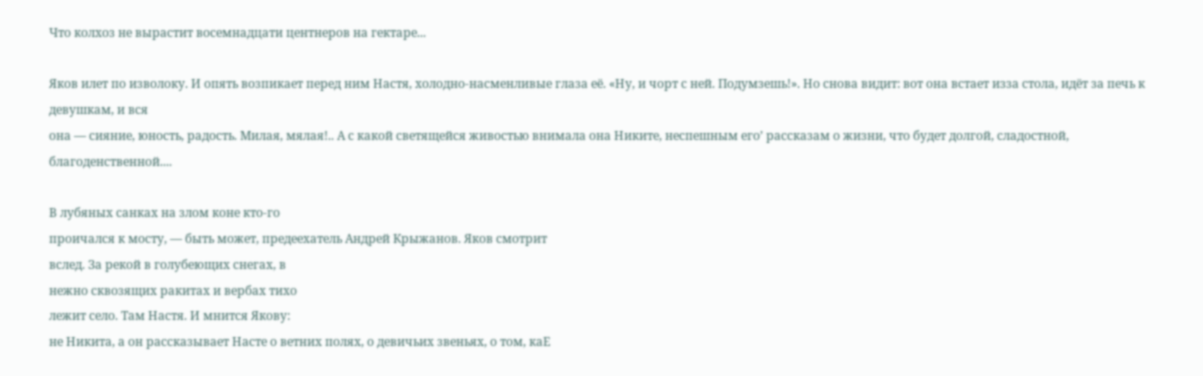Что колхоз не вырастит восемнадцати центнеров на гектаре...

Яков илет по изволоку. И опять возпикает перед ним Настя, холодно-насменливые глаза её. «Ну, и чорт с ней. Подумзешь!». Но снова видит: вот она встает изза стола, идёт за печь к девушкам, и вся
она — сияние, юность, радость. Милая, мялая!.. А с какой светящейся живостью внимала она Никите, неспешным его’ рассказам о жизни, что будет долгой, сладостной,
благоденственной....

В лубяных санках на злом коне кто-го
проичался к мосту, — быть может, предеехатель Андрей Крыжанов. Яков смотрит
вслед. За рекой в голубеющих снегах, в
нежно сквозящих ракитах и вербах тихо
лежит село. Там Настя. И мнится Якову:
не Никита, а он рассказывает Насте о ветних полях, о девичьих звеньях, о том, каЕ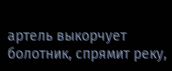артель выкорчует болотник, спрямит реку,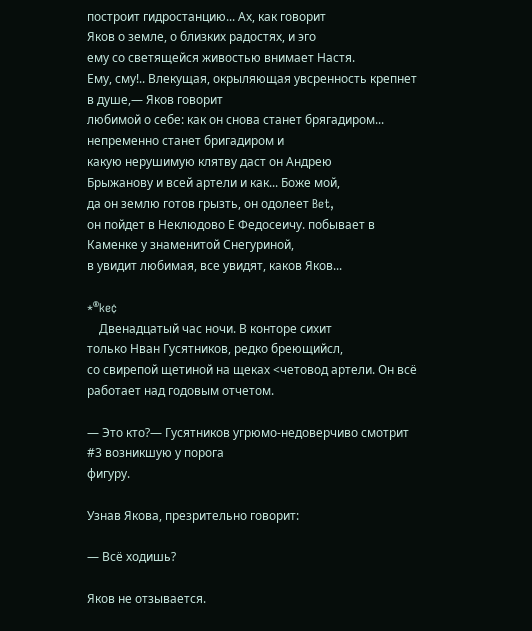построит гидростанцию... Ах, как говорит
Яков о земле, о близких радостях, и эго
ему со светящейся живостью внимает Настя.
Ему, сму!.. Влекущая, окрыляющая увсренность крепнет в душе,— Яков говорит
любимой о себе: как он снова станет брягадиром... непременно станет бригадиром и
какую нерушимую клятву даст он Андрею
Брыжанову и всей артели и как... Боже мой,
да он землю готов грызть, он одолеет Bet,
он пойдет в Неклюдово Е Федосеичу. побывает в Каменке у знаменитой Снегуриной,
в увидит любимая, все увидят, каков Яков...

*®ke¢
    Двенадцатый час ночи. В конторе сихит
только Нван Гусятников, редко бреющийсл,
со свирепой щетиной на щеках <четовод артели. Он всё работает над годовым отчетом.

— Это кто?— Гусятников угрюмо-недоверчиво смотрит #3 возникшую у порога
фигуру.

Узнав Якова, презрительно говорит:

— Всё ходишь?

Яков не отзывается.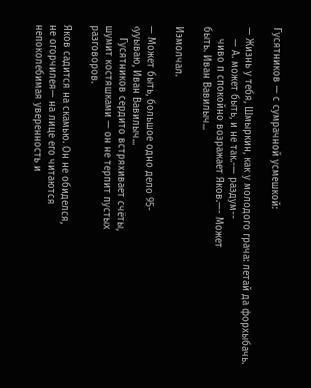Гусятников — с сумрачной усмешкой:

— Жизнь у тебя, Шмыркин, как у молодого грача: летай да форхыбачь.
    — А. может быть, и не так.-— раздум--
    чиво п спокойно возражает Яков.—- Может
быть. Иван Вавилыч...

Иэмолчал.

— Может быть, большое одно дело 95-
‹ууываю, Иван Вавилыч...
    Гусятников сердито встряхивает счёты,
шумит костяшками — он не терпит пустых
разговоров.

Яков садится на скамью. Он не обиделся,
не огорчилея— на лице его читаются
непоколебимая уверенность и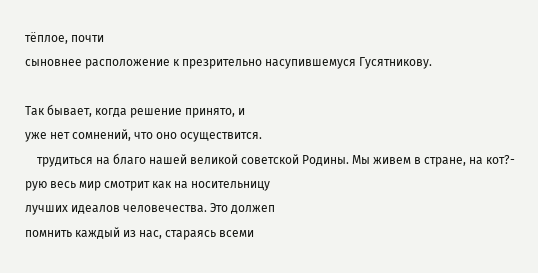тёплое, почти
сыновнее расположение к презрительно насупившемуся Гусятникову.

Так бывает, когда решение принято, и
уже нет сомнений, что оно осуществится.
    трудиться на благо нашей великой советской Родины. Мы живем в стране, на кот?-
рую весь мир смотрит как на носительницу
лучших идеалов человечества. Это должеп
помнить каждый из нас, стараясь всеми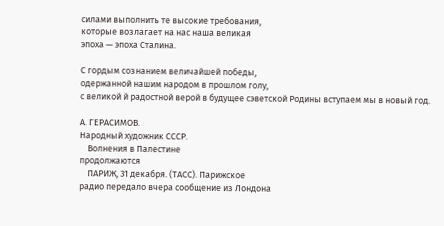силами выполнить те высокие требования,
которые возлагает на нас наша великая
эпоха — эпоха Сталина.

С гордым сознанием величайшей победы,
одержанной нашим народом в прошлом голу,
с великой й радостной верой в будущее сэветской Родины вступаем мы в новый год.

А. ГЕРАСИМОВ.
Народный художник СССР.
    Волнения в Палестине
продолжаются
    ПАРИЖ, 31 декабря. (ТАСС). Парижское
радио передало вчера сообщение из Лондона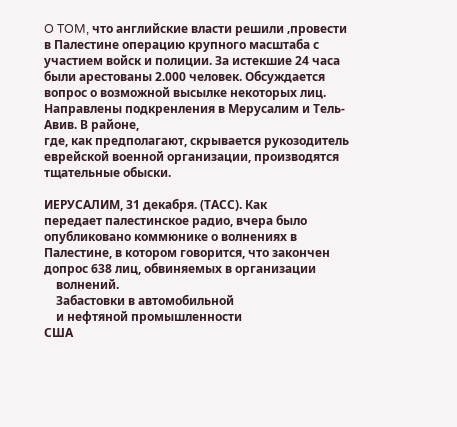O TOM, что английские власти решили ‚провести в Палестине операцию крупного масштаба с участием войск и полиции. За истекшие 24 часа были арестованы 2.000 человек. Обсуждается вопрос о возможной высылке некоторых лиц. Направлены подкренления в Мерусалим и Тель-Авив. В районе,
где, как предполагают, скрывается рукозодитель еврейской военной организации, производятся тщательные обыски.

ИЕРУСАЛИМ, 31 декабря. (ТАСС). Как
передает палестинское радио, вчера было
опубликовано коммюнике о волнениях в Палестине, в котором говорится, что закончен
допрос 638 лиц, обвиняемых в организации
    волнений.
    Забастовки в автомобильной
    и нефтяной промышленности
США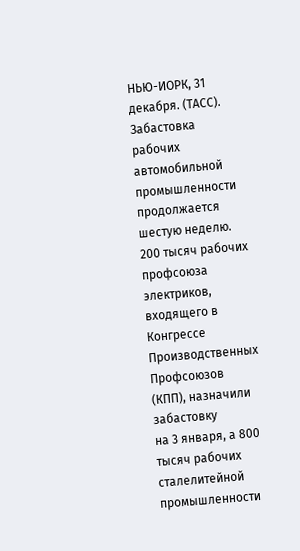НЬЮ-ИОРК, 31 декабря. (ТАСС). Забастовка рабочих автомобильной промышленности продолжается шестую неделю.
200 тысяч рабочих профсоюза электриков,
входящего в Конгрессе Производственных
Профсоюзов (КПП), назначили забастовку
на 3 января, а 800 тысяч рабочих  сталелитейной промышленности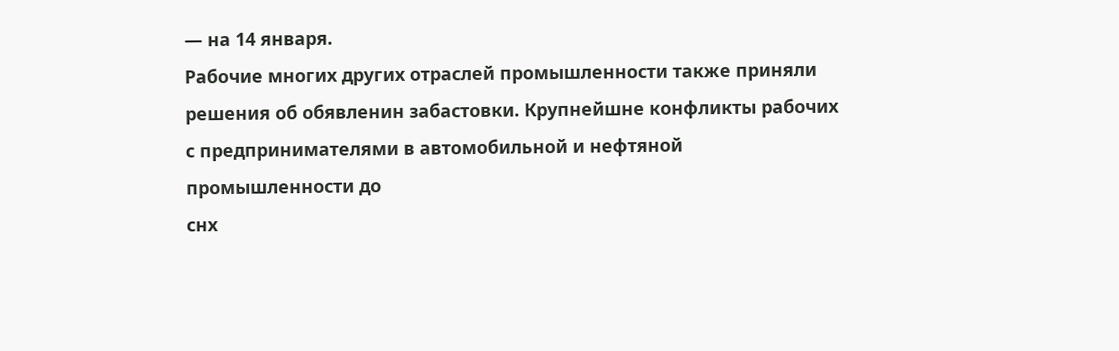— на 14 января.
Рабочие многих других отраслей промышленности также приняли решения об обявленин забастовки. Крупнейшне конфликты рабочих с предпринимателями в автомобильной и нефтяной промышленности до
снх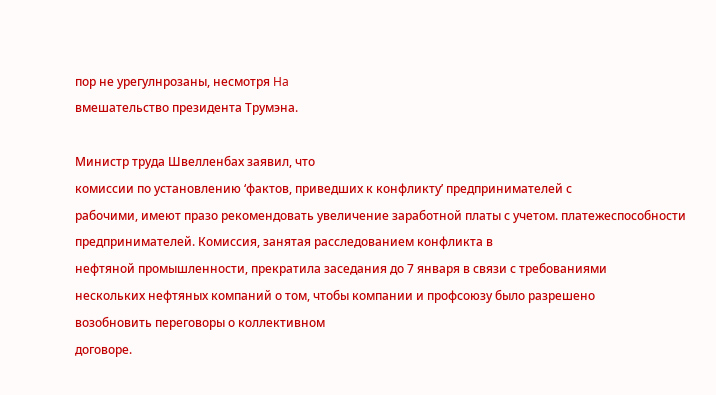пор не урегулнрозаны, несмотря Ha
вмешательство президента Трумэна.

Министр труда Швелленбах заявил, что
комиссии по установлению ‘фактов, приведших к конфликту’ предпринимателей с
рабочими, имеют празо рекомендовать увеличение заработной платы с учетом. платежеспособности предпринимателей. Комиссия, занятая расследованием конфликта в
нефтяной промышленности, прекратила заседания до 7 января в связи с требованиями
нескольких нефтяных компаний о том, чтобы компании и профсоюзу было разрешено
возобновить переговоры о коллективном
договоре.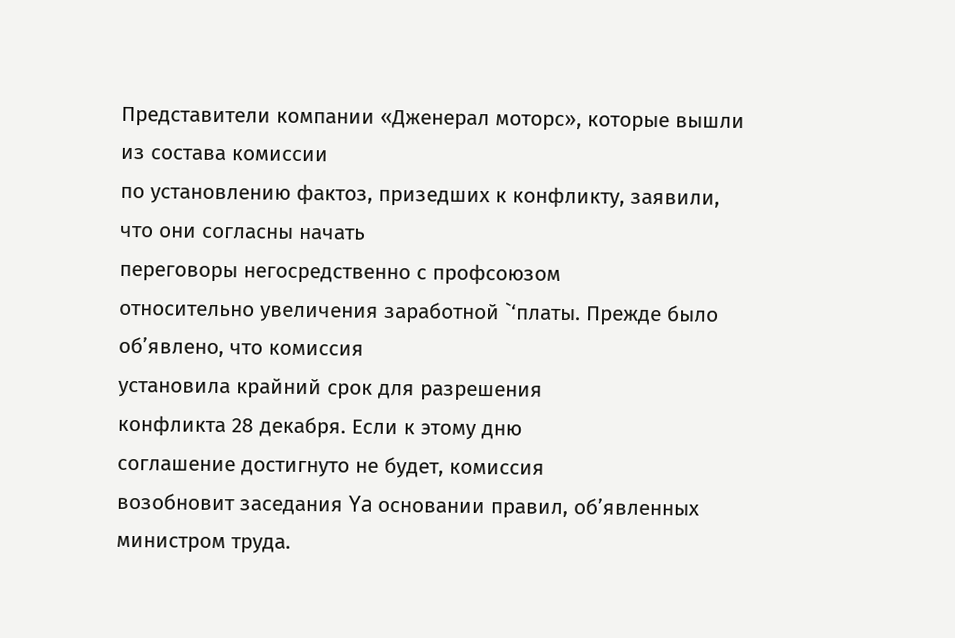Представители компании «Дженерал моторс», которые вышли из состава комиссии
по установлению фактоз, призедших к конфликту, заявили, что они согласны начать
переговоры негосредственно с профсоюзом
относительно увеличения заработной `‘платы. Прежде было об’явлено, что комиссия
установила крайний срок для разрешения
конфликта 28 декабря. Если к этому дню
соглашение достигнуто не будет, комиссия
возобновит заседания Ya основании правил, об’явленных министром труда.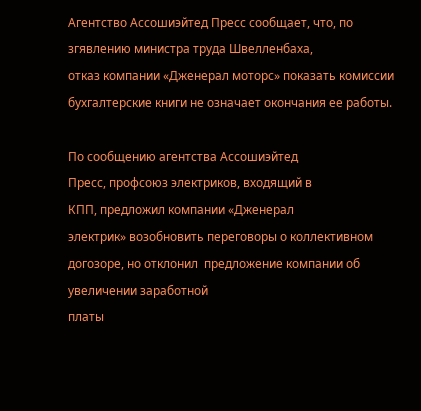Агентство Ассошиэйтед Пресс сообщает, что, по
згявлению министра труда Швелленбаха,
отказ компании «Дженерал моторс» показать комиссии бухгалтерские книги не означает окончания ее работы.

По сообщению агентства Ассошиэйтед
Пресс, профсоюз электриков, входящий в
КПП, предложил компании «Дженерал
электрик» возобновить переговоры о коллективном догозоре, но отклонил  предложение компании об увеличении заработной
платы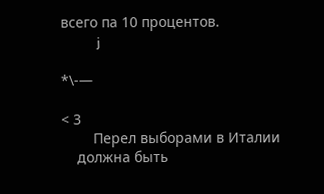всего па 10 процентов.
            j

*\-—

< 3
        Перел выборами в Италии
    должна быть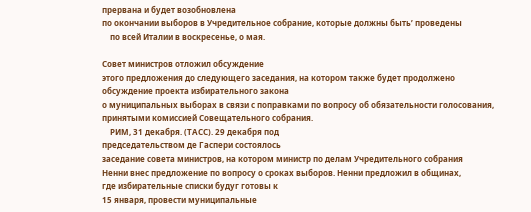прервана и будет возобновлена
по окончании выборов в Учредительное собрание, которые должны быть’ проведены
    по всей Италии в воскресенье, о мая.

Совет министров отложил обсуждение
этого предложения до следующего заседания, на котором также будет продолжено
обсуждение проекта избирательного закона
о муниципальных выборах в связи с поправками по вопросу об обязательности голосования, принятыми комиссией Совещательного собрания.
    РИМ, 31 декабря. (ТАСС). 29 декабря под
председательством де Гаспери состоялось
заседание совета министров, на котором министр по делам Учредительного собрания
Ненни внес предложение по вопросу о сроках выборов. Ненни предложил в общинах,
где избирательные списки будуг готовы к
15 января, провести муниципальные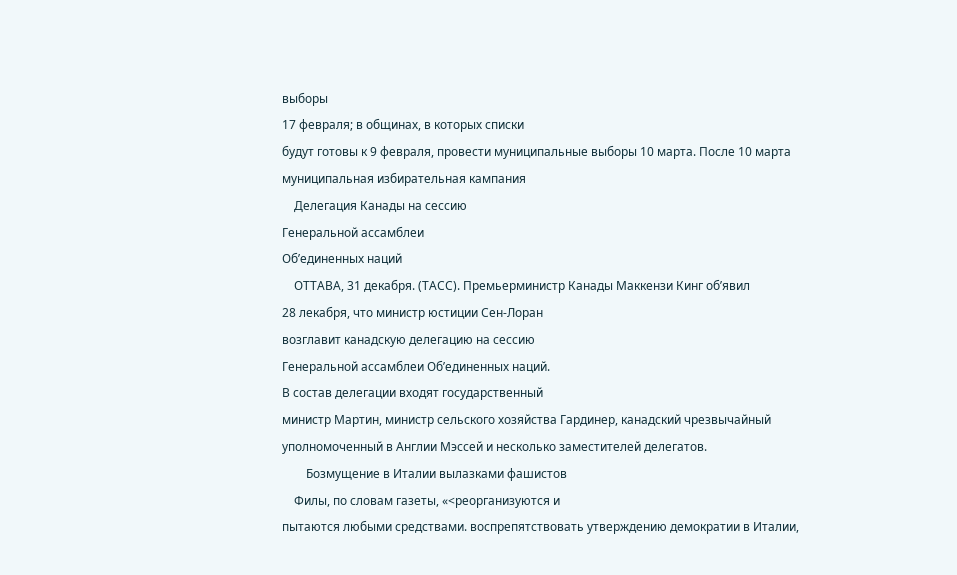выборы
17 февраля; в общинах, в которых списки
будут готовы к 9 февраля, провести муниципальные выборы 10 марта. После 10 марта
муниципальная избирательная кампания
    Делегация Канады на сессию
Генеральной ассамблеи
Об’единенных наций
    ОТТАВА, 31 декабря. (ТАСС). Премьерминистр Канады Маккензи Кинг об’явил
28 лекабря, что министр юстиции Сен-Лоран
возглавит канадскую делегацию на сессию
Генеральной ассамблеи Об’единенных наций.
В состав делегации входят государственный
министр Мартин, министр сельского хозяйства Гардинер, канадский чрезвычайный
уполномоченный в Англии Мэссей и несколько заместителей делегатов.
        Бозмущение в Италии вылазками фашистов
    Филы, по словам газеты, «<реорганизуются и
пытаются любыми средствами. воспрепятствовать утверждению демократии в Италии,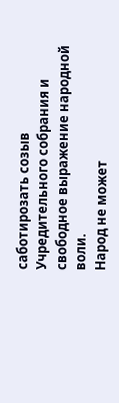саботирозать созыв Учредительного собрания и свободное выражение народной воли.
Народ не может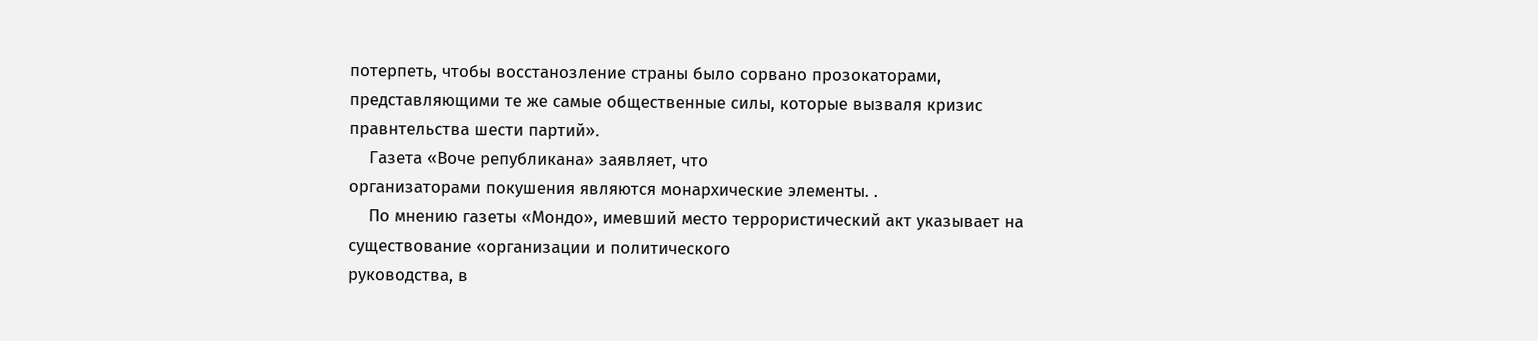потерпеть, чтобы восстанозление страны было сорвано прозокаторами, представляющими те же самые общественные силы, которые вызваля кризис правнтельства шести партий».
    Газета «Воче републикана» заявляет, что
организаторами покушения являются монархические элементы. .
    По мнению газеты «Мондо», имевший место террористический акт указывает на существование «организации и политического
руководства, в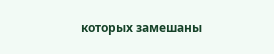которых замешаны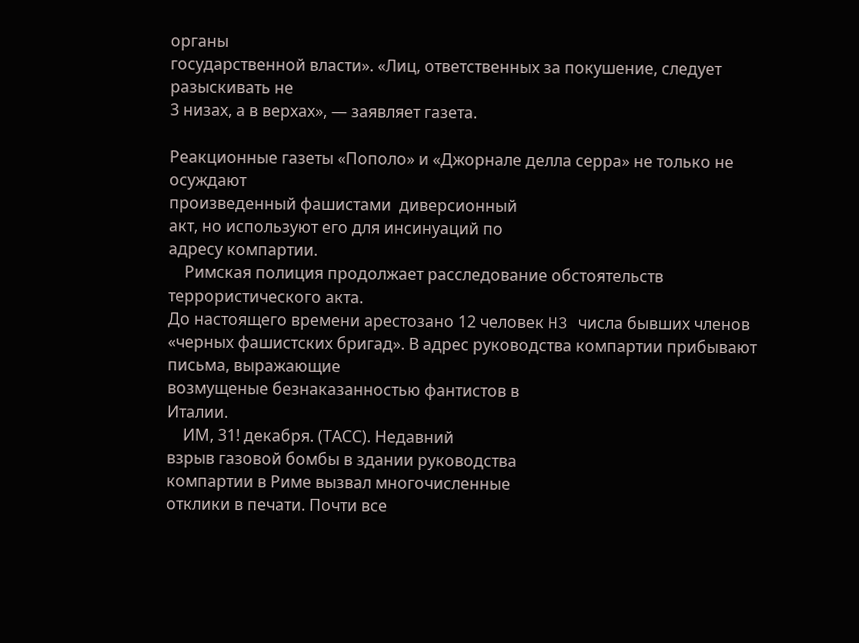органы
государственной власти». «Лиц, ответственных за покушение, следует разыскивать не
3 низах, а в верхах», — заявляет газета.

Реакционные газеты «Пополо» и «Джорнале делла серра» не только не осуждают
произведенный фашистами  диверсионный
акт, но используют его для инсинуаций по
адресу компартии.
    Римская полиция продолжает расследование обстоятельств террористического акта.
До настоящего времени арестозано 12 человек H3 числа бывших членов «черных фашистских бригад». В адрес руководства компартии прибывают письма, выражающие
возмущеные безнаказанностью фантистов в
Италии.
    ИМ, 31! декабря. (ТАСС). Недавний
взрыв газовой бомбы в здании руководства
компартии в Риме вызвал многочисленные
отклики в печати. Почти все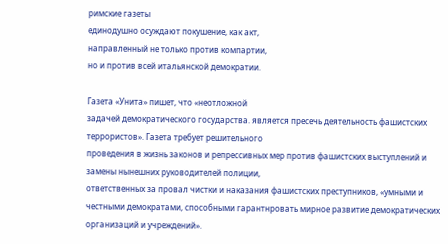римские газеты
единодушно осуждают покушение, как акт,
направленный не только против компартии,
но и против всей итальянской демократии.

Газета «Унита» пишет, что «неотложной
задачей демократического государства. является пресечь деятельность фашистских
террористов». Газета требует решительного
проведения в жизнь законов и репрессивных мер против фашистских выступлений и
замены нынешних руководителей полиции,
ответственных за провал чистки и наказания фашистских преступников, «умными и
честными демократами, способными гарантнровать мирное развитие демократических
организаций и учреждений».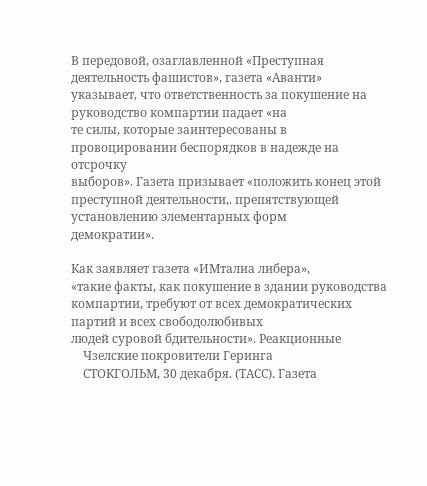В передовой, озаглавленной «Преступная
деятельность фашистов», газета «Аванти»
указывает, что ответственность за покушение на руководство компартии падает «на
те силы, которые заинтересованы в провоцировании беспорядков в надежде на отсрочку
выборов». Газета призывает «положить конец этой преступной деятельности,. препятствующей установлению элементарных форм
демократии».

Как заявляет газета «ИМталиа либера»,
«такие факты, как покушение в здании руководства компартии, требуют от всех демократических партий и всех свободолюбивых
людей суровой бдительности». Реакционные
    Чзелские покровители Геринга
    СТОКГОЛЬМ, 30 декабря. (ТАСС). Газета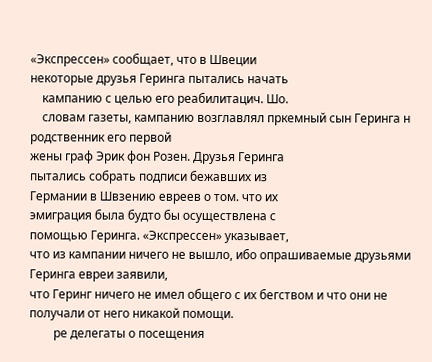«Экспрессен» сообщает, что в Швеции
некоторые друзья Геринга пытались начать
    кампанию с целью его реабилитацич. Шо.
    словам газеты, кампанию возглавлял пркемный сын Геринга н родственник его первой
жены граф Эрик фон Розен. Друзья Геринга
пытались собрать подписи бежавших из
Германии в Швзению евреев о том. что их
эмиграция была будто бы осуществлена с
помощью Геринга. «Экспрессен» указывает,
что из кампании ничего не вышло, ибо опрашиваемые друзьями Геринга евреи заявили,
что Геринг ничего не имел общего с их бегством и что они не получали от него никакой помощи.
        ре делегаты о посещения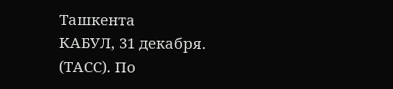Ташкента
КАБУЛ, 31 декабря. (ТАСС). По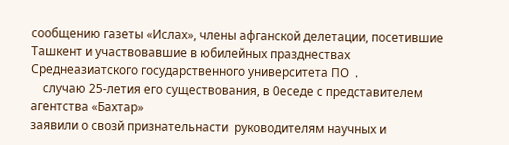сообщению газеты «Ислах», члены афганской делетации, посетившие Ташкент и участвовавшие в юбилейных празднествах Среднеазиатского государственного университета ПО  .
    случаю 25-летия его существования, в 0еседе с представителем агентства «Бахтар»
заявили о свозй признательнасти  руководителям научных и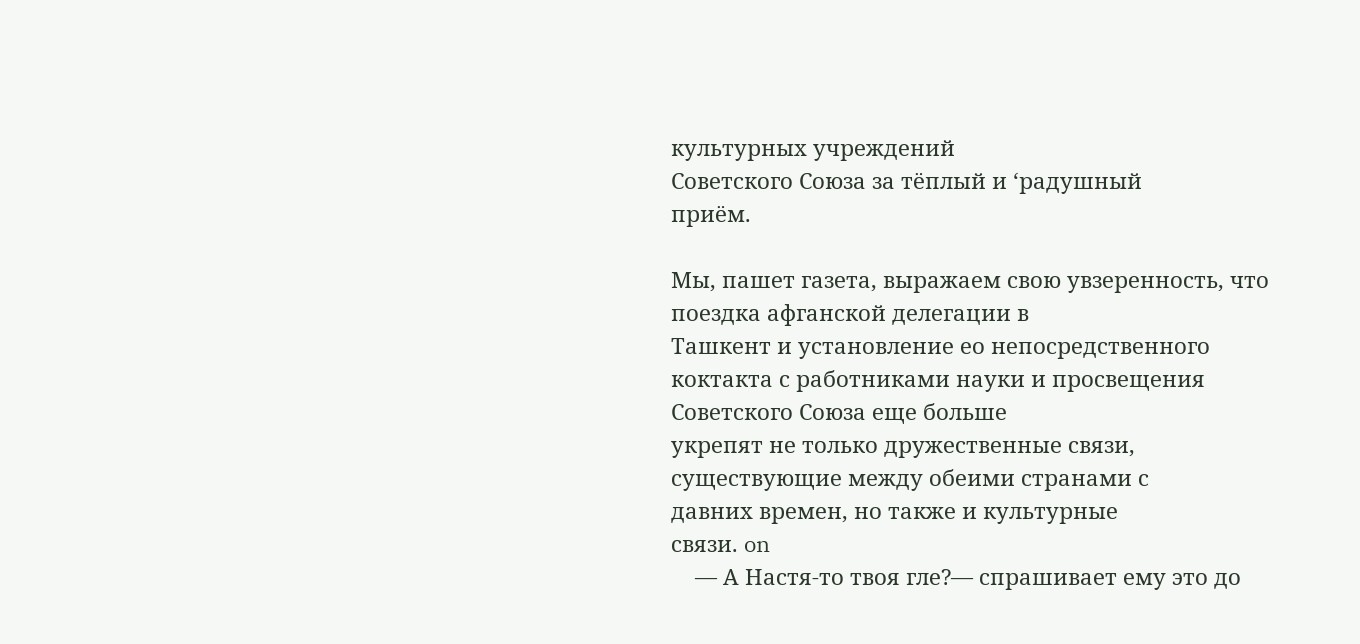культурных учреждений
Советского Союза за тёплый и ‘радушный
приём.

Мы, пашет газета, выражаем свою увзеренность, что поездка афганской делегации в
Ташкент и установление ео непосредственного коктакта с работниками науки и просвещения Советского Союза еще больше
укрепят не только дружественные связи,
существующие между обеими странами с
давних времен, но также и культурные
связи. on
    — А Настя-то твоя гле?— спрашивает ему это до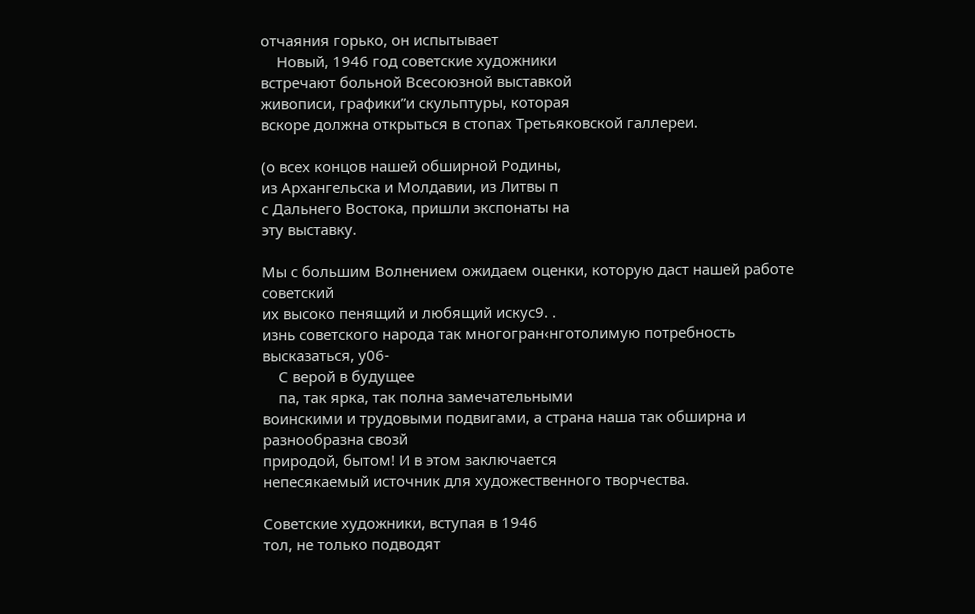отчаяния горько, он испытывает
    Новый, 1946 год советские художники
встречают больной Всесоюзной выставкой
живописи, графики”и скульптуры, которая
вскоре должна открыться в стопах Третьяковской галлереи.

(о всех концов нашей обширной Родины,
из Архангельска и Молдавии, из Литвы п
с Дальнего Востока, пришли экспонаты на
эту выставку.

Мы с большим Волнением ожидаем оценки, которую даст нашей работе советский
их высоко пенящий и любящий искус9. .
изнь советского народа так многогран‹нготолимую потребность высказаться, у06-
    С верой в будущее
    па, так ярка, так полна замечательными
воинскими и трудовыми подвигами, а страна наша так обширна и разнообразна свозй
природой, бытом! И в этом заключается
непесякаемый источник для художественного творчества.

Советские художники, вступая в 1946
тол, не только подводят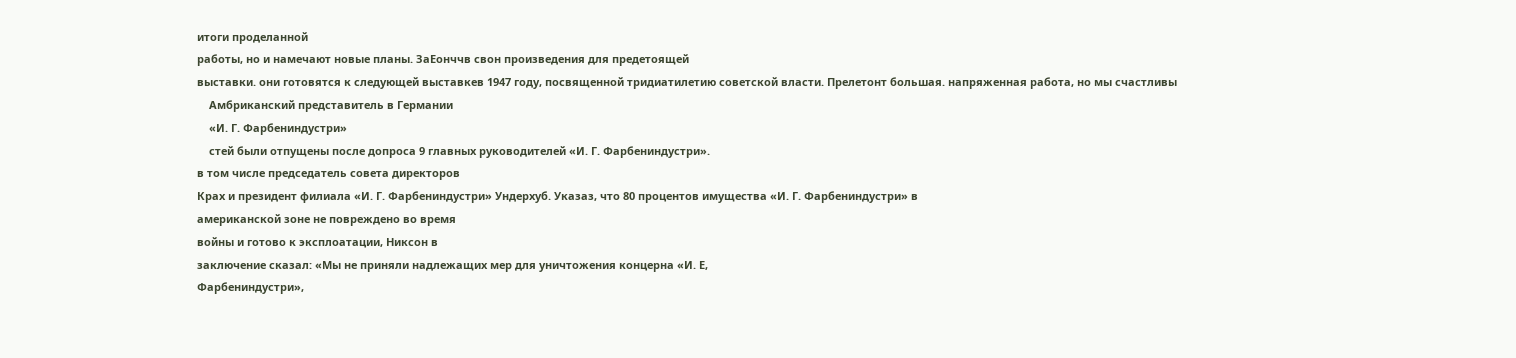итоги проделанной
работы, но и намечают новые планы. ЗаЕонччв свон произведения для предетоящей
выставки. они готовятся к следующей выставкев 1947 году, посвященной тридиатилетию советской власти. Прелетонт большая. напряженная работа, но мы счастливы
    Амбриканский представитель в Германии
    «И. Г. Фарбениндустри»
    стей были отпущены после допроса 9 главных руководителей «И. Г. Фарбениндустри».
в том числе председатель совета директоров
Крах и президент филиала «И. Г. Фарбениндустри» Ундерхуб. Указаз, что 80 процентов имущества «И. Г. Фарбениндустри» в
американской зоне не повреждено во время
войны и готово к эксплоатации, Никсон в
заключение сказал: «Мы не приняли надлежащих мер для уничтожения концерна «И. Е,
Фарбениндустри»,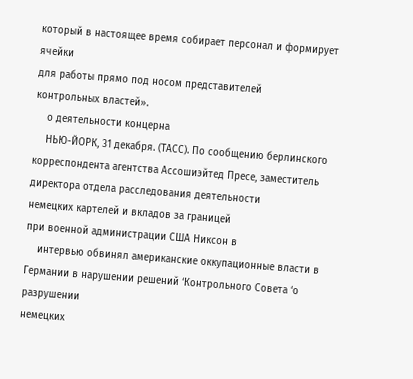который в настоящее время собирает персонал и формирует ячейки
для работы прямо под носом представителей
контрольных властей».
    о деятельности концерна
    НЬЮ-ЙОРК, 31 декабря. (ТАСС). По сообщению берлинского корреспондента агентства Ассошиэйтед Пресе, заместитель директора отдела расследования деятельности
немецких картелей и вкладов за границей
при военной администрации США Никсон в
    интервью обвинял американские оккупационные власти в Германии в нарушении решений ‘Контрольного Совета ‘о разрушении
немецких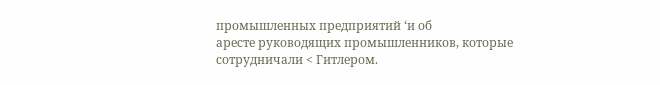промышленных предприятий ‘и об
аресте руководящих промышленников, которые сотрудничали < Гитлером.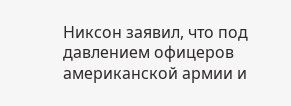Никсон заявил, что под давлением офицеров американской армии и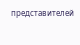представителей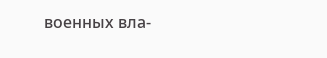военных вла-